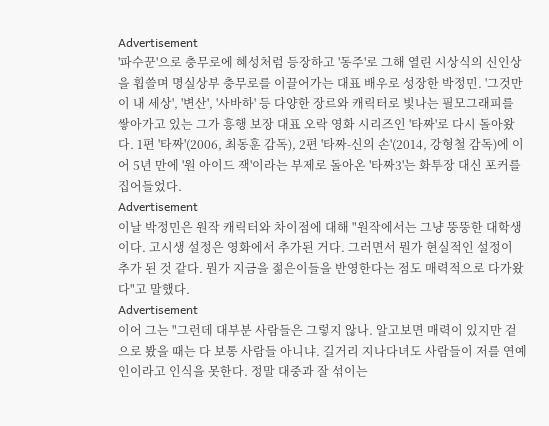Advertisement
'파수꾼'으로 충무로에 혜성처럼 등장하고 '동주'로 그해 열린 시상식의 신인상을 휩쓸며 명실상부 충무로를 이끌어가는 대표 배우로 성장한 박정민. '그것만이 내 세상', '변산', '사바하' 등 다양한 장르와 캐릭터로 빛나는 필모그래피를 쌓아가고 있는 그가 흥행 보장 대표 오락 영화 시리즈인 '타짜'로 다시 돌아왔다. 1편 '타짜'(2006, 최동훈 감독), 2편 '타짜-신의 손'(2014, 강형철 감독)에 이어 5년 만에 '원 아이드 잭'이라는 부제로 돌아온 '타짜3'는 화투장 대신 포커를 집어들었다.
Advertisement
이날 박정민은 원작 캐릭터와 차이점에 대해 "원작에서는 그냥 뚱뚱한 대학생이다. 고시생 설정은 영화에서 추가된 거다. 그러면서 뭔가 현실적인 설정이 추가 된 것 같다. 뭔가 지금을 젊은이들을 반영한다는 점도 매력적으로 다가왔다"고 말했다.
Advertisement
이어 그는 "그런데 대부분 사람들은 그렇지 않나. 알고보면 매력이 있지만 겉으로 봤을 때는 다 보통 사람들 아니냐. 길거리 지나다녀도 사람들이 저를 연예인이라고 인식을 못한다. 정말 대중과 잘 섞이는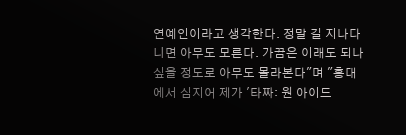연예인이라고 생각한다. 정말 길 지나다니면 아무도 모른다. 가끔은 이래도 되나 싶을 정도로 아무도 몰라본다"며 "홍대에서 심지어 제가 '타짜: 원 아이드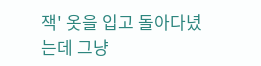잭' 옷을 입고 돌아다녔는데 그냥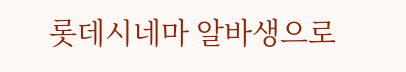롯데시네마 알바생으로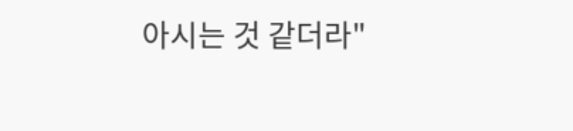아시는 것 같더라"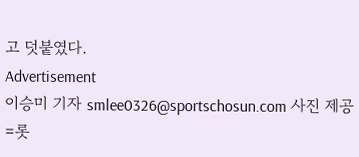고 덧붙였다.
Advertisement
이승미 기자 smlee0326@sportschosun.com 사진 제공=롯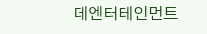데엔터테인먼트